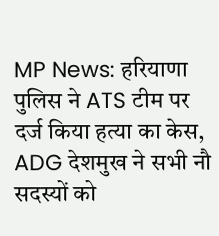MP News: हरियाणा पुलिस ने ATS टीम पर दर्ज किया हत्या का केस, ADG देशमुख ने सभी नौ सदस्यों को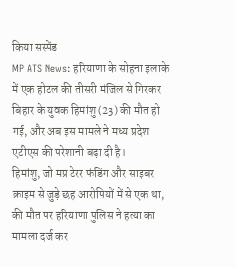किया सस्पेंड
MP ATS News: हरियाणा के सोहना इलाके में एक होटल की तीसरी मंजिल से गिरकर बिहार के युवक हिमांशु (23) की मौत हो गई, और अब इस मामले ने मध्य प्रदेश एटीएस की परेशानी बढ़ा दी है।
हिमांशु, जो मप्र टेरर फंडिंग और साइबर क्राइम से जुड़े छह आरोपियों में से एक था, की मौत पर हरियाणा पुलिस ने हत्या का मामला दर्ज कर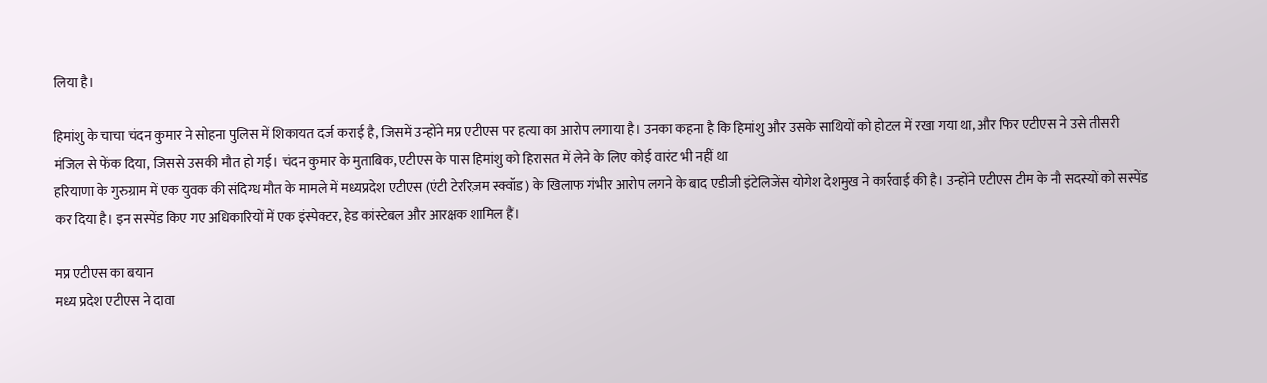लिया है।

हिमांशु के चाचा चंदन कुमार ने सोहना पुलिस में शिकायत दर्ज कराई है, जिसमें उन्होंने मप्र एटीएस पर हत्या का आरोप लगाया है। उनका कहना है कि हिमांशु और उसके साथियों को होटल में रखा गया था, और फिर एटीएस ने उसे तीसरी मंजिल से फेंक दिया, जिससे उसकी मौत हो गई। चंदन कुमार के मुताबिक, एटीएस के पास हिमांशु को हिरासत में लेने के लिए कोई वारंट भी नहीं था
हरियाणा के गुरुग्राम में एक युवक की संदिग्ध मौत के मामले में मध्यप्रदेश एटीएस (एंटी टेररिज़म स्क्वॉड) के खिलाफ गंभीर आरोप लगने के बाद एडीजी इंटेलिजेंस योगेश देशमुख ने कार्रवाई की है। उन्होंने एटीएस टीम के नौ सदस्यों को सस्पेंड कर दिया है। इन सस्पेंड किए गए अधिकारियों में एक इंस्पेक्टर, हेड कांस्टेबल और आरक्षक शामिल हैं।

मप्र एटीएस का बयान
मध्य प्रदेश एटीएस ने दावा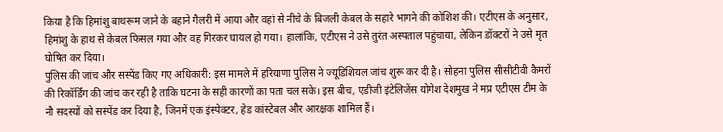किया है कि हिमांशु बाथरूम जाने के बहाने गैलरी में आया और वहां से नीचे के बिजली केबल के सहारे भागने की कोशिश की। एटीएस के अनुसार, हिमांशु के हाथ से केबल फिसल गया और वह गिरकर घायल हो गया। हालांकि, एटीएस ने उसे तुरंत अस्पताल पहुंचाया, लेकिन डॉक्टरों ने उसे मृत घोषित कर दिया।
पुलिस की जांच और सस्पेंड किए गए अधिकारी: इस मामले में हरियाणा पुलिस ने ज्यूडिशियल जांच शुरू कर दी है। सोहना पुलिस सीसीटीवी कैमरों की रिकॉर्डिंग की जांच कर रही है ताकि घटना के सही कारणों का पता चल सके। इस बीच, एडीजी इंटेलिजेंस योगेश देशमुख ने मप्र एटीएस टीम के नौ सदस्यों को सस्पेंड कर दिया है, जिनमें एक इंस्पेक्टर, हेड कांस्टेबल और आरक्षक शामिल हैं।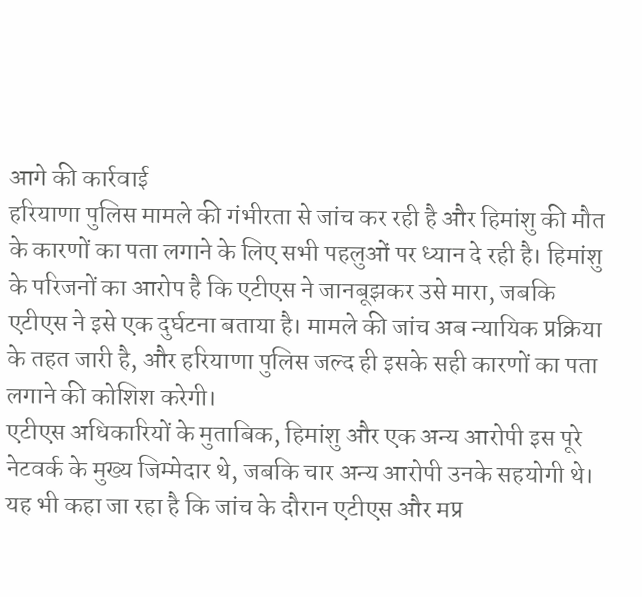आगे की कार्रवाई
हरियाणा पुलिस मामले की गंभीरता से जांच कर रही है और हिमांशु की मौत के कारणों का पता लगाने के लिए सभी पहलुओं पर ध्यान दे रही है। हिमांशु के परिजनों का आरोप है कि एटीएस ने जानबूझकर उसे मारा, जबकि एटीएस ने इसे एक दुर्घटना बताया है। मामले की जांच अब न्यायिक प्रक्रिया के तहत जारी है, और हरियाणा पुलिस जल्द ही इसके सही कारणों का पता लगाने की कोशिश करेगी।
एटीएस अधिकारियों के मुताबिक, हिमांशु और एक अन्य आरोपी इस पूरे नेटवर्क के मुख्य जिम्मेदार थे, जबकि चार अन्य आरोपी उनके सहयोगी थे। यह भी कहा जा रहा है कि जांच के दौरान एटीएस और मप्र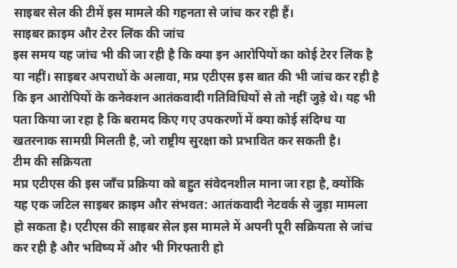साइबर सेल की टीमें इस मामले की गहनता से जांच कर रही हैं।
साइबर क्राइम और टेरर लिंक की जांच
इस समय यह जांच भी की जा रही है कि क्या इन आरोपियों का कोई टेरर लिंक है या नहीं। साइबर अपराधों के अलावा, मप्र एटीएस इस बात की भी जांच कर रही है कि इन आरोपियों के कनेक्शन आतंकवादी गतिविधियों से तो नहीं जुड़े थे। यह भी पता किया जा रहा है कि बरामद किए गए उपकरणों में क्या कोई संदिग्ध या खतरनाक सामग्री मिलती है, जो राष्ट्रीय सुरक्षा को प्रभावित कर सकती है।
टीम की सक्रियता
मप्र एटीएस की इस जाँच प्रक्रिया को बहुत संवेदनशील माना जा रहा है, क्योंकि यह एक जटिल साइबर क्राइम और संभवत: आतंकवादी नेटवर्क से जुड़ा मामला हो सकता है। एटीएस की साइबर सेल इस मामले में अपनी पूरी सक्रियता से जांच कर रही है और भविष्य में और भी गिरफ्तारी हो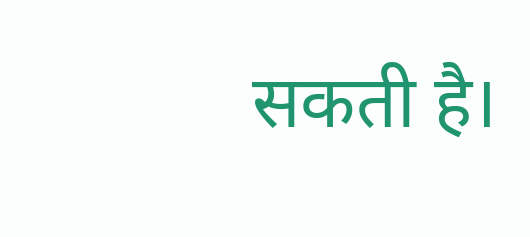सकती है।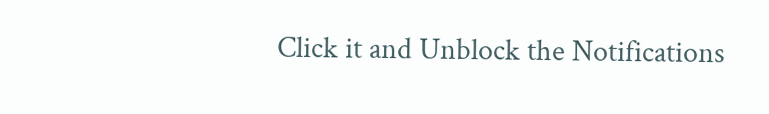Click it and Unblock the Notifications